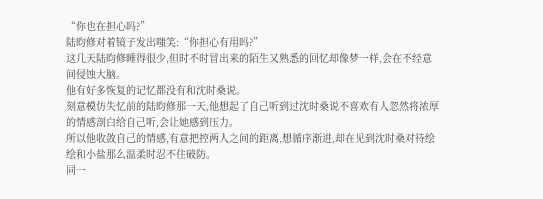“你也在担心吗?”
陆昀修对着镜子发出嗤笑:“你担心有用吗?”
这几天陆昀修睡得很少,但时不时冒出来的陌生又熟悉的回忆却像梦一样,会在不经意间侵蚀大脑。
他有好多恢复的记忆都没有和沈时桑说。
刻意模仿失忆前的陆昀修那一天,他想起了自己听到过沈时桑说不喜欢有人忽然将浓厚的情感剖白给自己听,会让她感到压力。
所以他收敛自己的情感,有意把控两人之间的距离,想循序渐进,却在见到沈时桑对待绘绘和小盐那么温柔时忍不住破防。
同一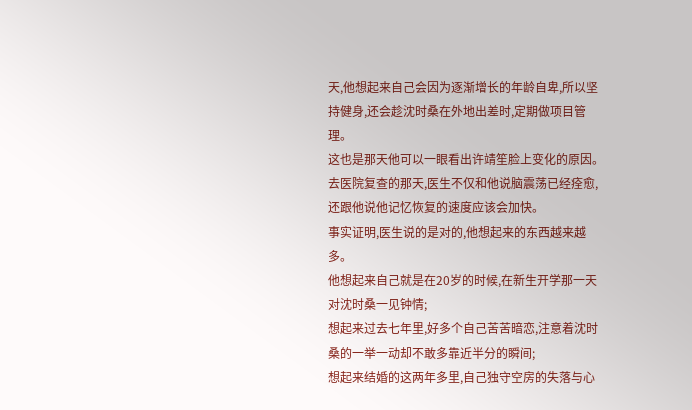天,他想起来自己会因为逐渐增长的年龄自卑,所以坚持健身,还会趁沈时桑在外地出差时,定期做项目管理。
这也是那天他可以一眼看出许靖笙脸上变化的原因。
去医院复查的那天,医生不仅和他说脑震荡已经痊愈,还跟他说他记忆恢复的速度应该会加快。
事实证明,医生说的是对的,他想起来的东西越来越多。
他想起来自己就是在20岁的时候,在新生开学那一天对沈时桑一见钟情;
想起来过去七年里,好多个自己苦苦暗恋,注意着沈时桑的一举一动却不敢多靠近半分的瞬间;
想起来结婚的这两年多里,自己独守空房的失落与心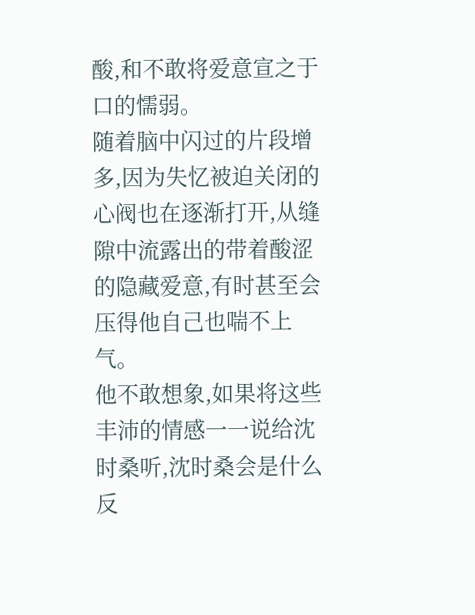酸,和不敢将爱意宣之于口的懦弱。
随着脑中闪过的片段增多,因为失忆被迫关闭的心阀也在逐渐打开,从缝隙中流露出的带着酸涩的隐藏爱意,有时甚至会压得他自己也喘不上气。
他不敢想象,如果将这些丰沛的情感一一说给沈时桑听,沈时桑会是什么反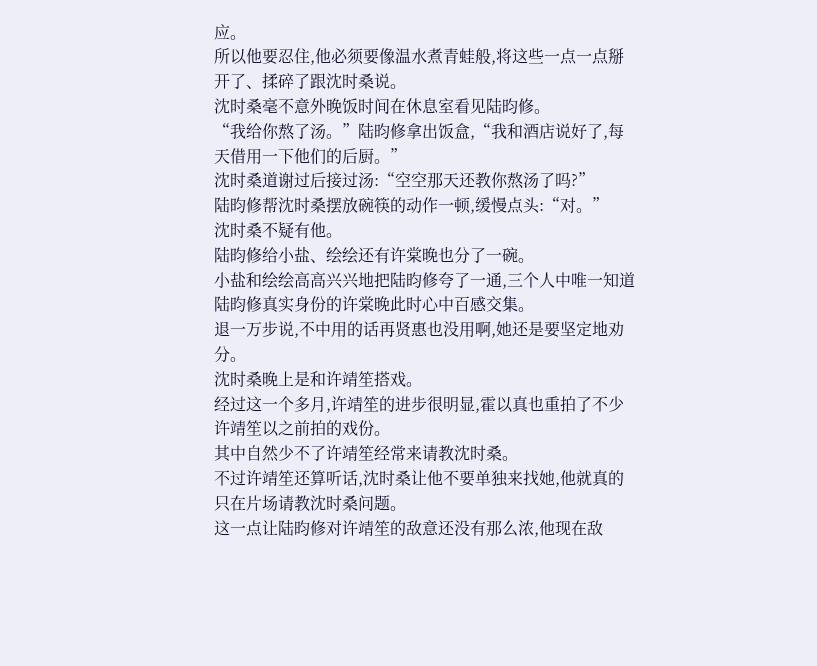应。
所以他要忍住,他必须要像温水煮青蛙般,将这些一点一点掰开了、揉碎了跟沈时桑说。
沈时桑毫不意外晚饭时间在休息室看见陆昀修。
“我给你熬了汤。”陆昀修拿出饭盒,“我和酒店说好了,每天借用一下他们的后厨。”
沈时桑道谢过后接过汤:“空空那天还教你熬汤了吗?”
陆昀修帮沈时桑摆放碗筷的动作一顿,缓慢点头:“对。”
沈时桑不疑有他。
陆昀修给小盐、绘绘还有许棠晚也分了一碗。
小盐和绘绘高高兴兴地把陆昀修夸了一通,三个人中唯一知道陆昀修真实身份的许棠晚此时心中百感交集。
退一万步说,不中用的话再贤惠也没用啊,她还是要坚定地劝分。
沈时桑晚上是和许靖笙搭戏。
经过这一个多月,许靖笙的进步很明显,霍以真也重拍了不少许靖笙以之前拍的戏份。
其中自然少不了许靖笙经常来请教沈时桑。
不过许靖笙还算听话,沈时桑让他不要单独来找她,他就真的只在片场请教沈时桑问题。
这一点让陆昀修对许靖笙的敌意还没有那么浓,他现在敌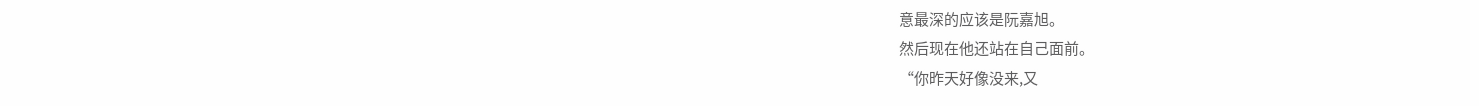意最深的应该是阮嘉旭。
然后现在他还站在自己面前。
“你昨天好像没来,又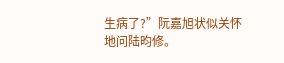生病了?”阮嘉旭状似关怀地问陆昀修。